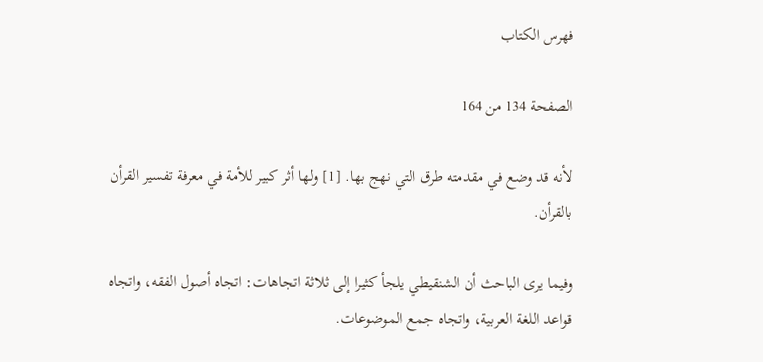فهرس الكتاب

الصفحة 134 من 164

لأنه قد وضع في مقدمته طرق التي نهج بها. [1] ولها أثر كبير للأمة في معرفة تفسير القرأن بالقرأن.

وفيما يرى الباحث أن الشنقيطي يلجأ كثيرا إلى ثلاثة اتجاهات: اتجاه أصول الفقه، واتجاه قواعد اللغة العربية، واتجاه جمع الموضوعات.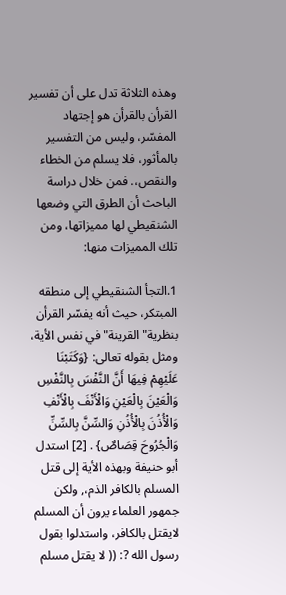وهذه الثلاثة تدل على أن تفسير القرأن بالقرأن هو إجتهاد المفسّر، وليس من التفسير بالمأثور، فلا يسلم من الخطاء والنقص،. فمن خلال دراسة الباحث أن الطرق التي وضعها الشنقيطي لها مميزاتها، ومن تلك المميزات منها:

1.التجأ الشنقيطي إلى منطقه المبتكر، حيث أنه يفسّر القرأن بنظرية"القرينة"في نفس الأية، ومثل بقوله تعالى: {وَكَتَبْنَا عَلَيْهِمْ فِيهَا أَنَّ النَّفْسَ بِالنَّفْسِ وَالْعَيْنَ بِالْعَيْنِ وَالْأَنْفَ بِالْأَنْفِ وَالْأُذُنَ بِالْأُذُنِ وَالسِّنَّ بِالسِّنِّ وَالْجُرُوحَ قِصَاصٌ} . [2] استدل أبو حنيفة وبهذه الأية إلى قتل المسلم بالكافر الذم،, ولكن جمهور العلماء يرون أن المسلم لايقتل بالكافر، واستدلوا بقول رسول الله ?: (( لا يقتل مسلم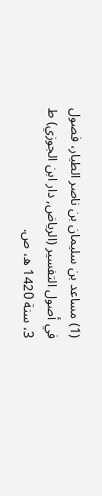(1) مساعد بن سليمان بن ناصر الطيار، فصول في أصول التفسير (الرياض, دار ابن الجوزي) ط 3، سنة 1420 ه، ص.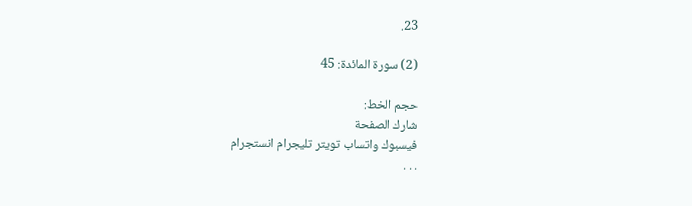23.

(2) سورة المائدة: 45

حجم الخط:
شارك الصفحة
فيسبوك واتساب تويتر تليجرام انستجرام
. . .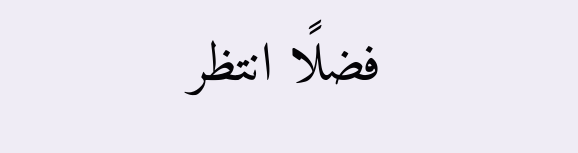فضلًا انتظر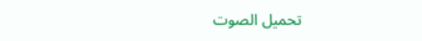تحميل الصوت